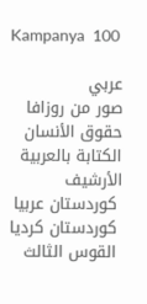Kampanya  100

عربي
صور من روزافا
حقوق الأنسان
الكتابة بالعربية
الأرشيف
 كوردستان عربيا
 كوردستان كرديا
 القوس الثالث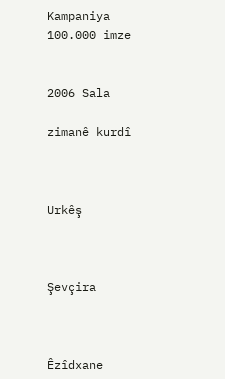Kampaniya
100.000 imze


2006 Sala

zimanê kurdî



Urkêş



Şevçira



Êzîdxane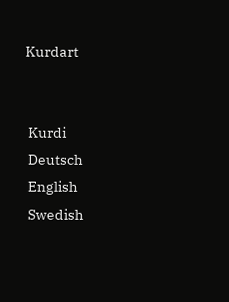Kurdart


 Kurdi
 Deutsch
 English
 Swedish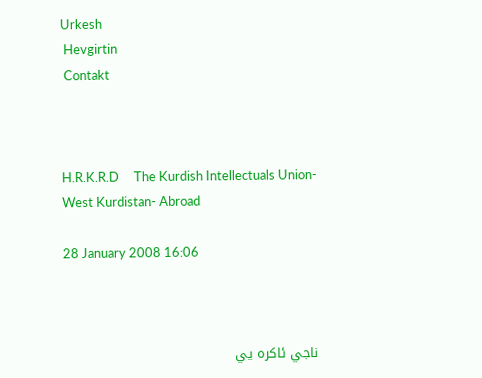Urkesh
 Hevgirtin
 Contakt



H.R.K.R.D     The Kurdish Intellectuals Union- West Kurdistan- Abroad

28 January 2008 16:06



ناجي ئاكره يي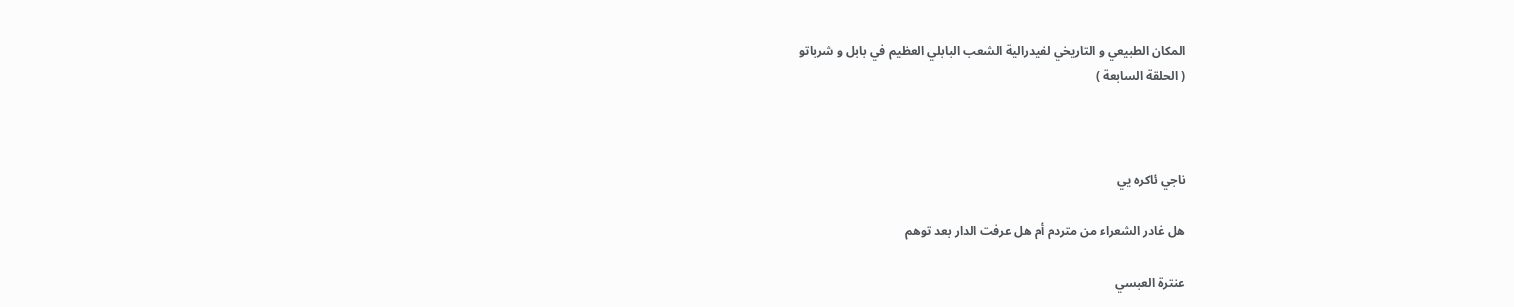المكان الطبيعي و التاريخي لفيدرالية الشعب البابلي العظيم في بابل و شرباتو
( الحلقة السابعة )



ناجي ئاكره يي

هل غادر الشعراء من متردم أم هل عرفت الدار بعد توهم

عنترة العبسي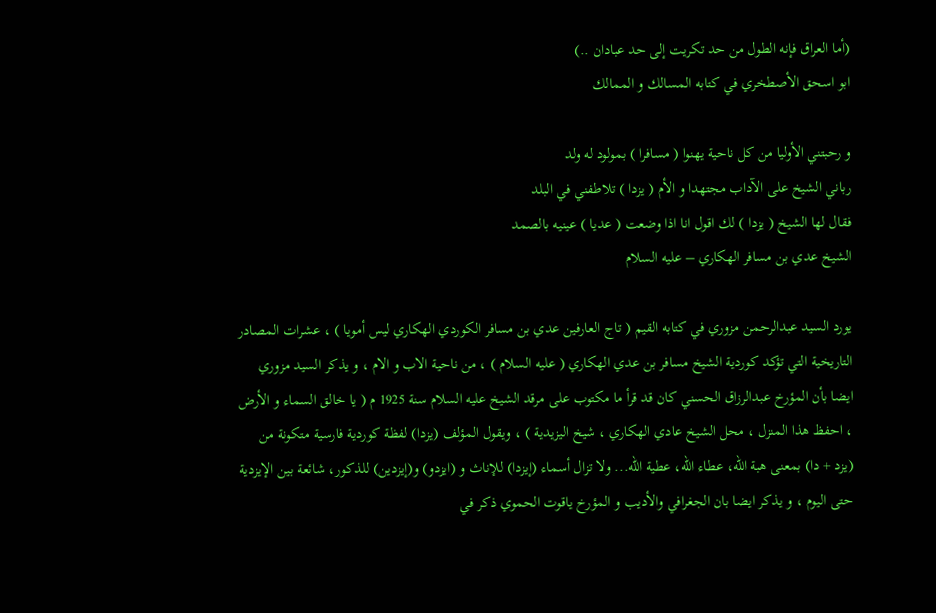(أما العراق فإنه الطول من حد تكريت إلى حد عبادان ..)
ابو اسحق الأصطخري في كتابه المسالك و الممالك

و رحبتني الأوليا من كل ناحية يهنوا ( مسافرا ) بمولود له ولد
رباني الشيخ على الآداب مجتهدا و الأم ( يزدا ) تلاطفني في البلد
فقال لها الشيخ ( يزدا ) لك اقول انا اذا وضعت ( عديا ) عينيه بالصمد
الشيخ عدي بن مسافر الهكاري – عليه السلام

يورد السيد عبدالرحمن مزوري في كتابه القيم ( تاج العارفين عدي بن مسافر الكوردي الهكاري ليس أمويا ) ، عشرات المصادر التاريخية التي تؤكد كوردية الشيخ مسافر بن عدي الهكاري ( عليه السلام ) ، من ناحية الاب و الام ، و يذكر السيد مزوري ايضا بأن المؤرخ عبدالرزاق الحسني كان قد قرأ ما مكتوب على مرقد الشيخ عليه السلام سنة 1925 م ( يا خالق السماء و الأرض ، احفظ هذا المنزل ، محل الشيخ عادي الهكاري ، شيخ اليزيدية ) ، ويقول المؤلف (يزدا) لفظة كوردية فارسية متكونة من (يزد + دا) بمعنى هبة الله، عطاء الله، عطية الله... ولا تزال أسماء (إيزدا) للإناث و (ايزدو) و(إيزدين) للذكور، شائعة بين الإيزدية حتى اليوم ، و يذكر ايضا بان الجغرافي والأديب و المؤرخ ياقوت الحموي ذكر في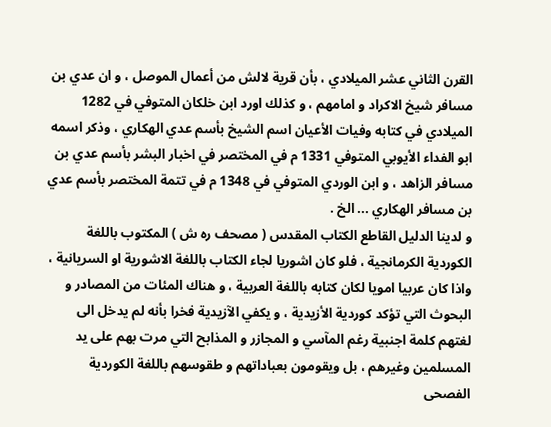القرن الثاني عشر الميلادي ، بأن قرية لالش من أعمال الموصل ، و ان عدي بن مسافر شيخ الاكراد و امامهم ، و كذلك اورد ابن خلكان المتوفي في 1282 الميلادي في كتابه وفيات الأعيان اسم الشيخ بأسم عدي الهكاري ، وذكر اسمه ابو الفداء الأيوبي المتوفي 1331 م في المختصر في اخبار البشر بأسم عدي بن مسافر الزاهد ، و ابن الوردي المتوفي في 1348 م في تتمة المختصر بأسم عدي بن مسافر الهكاري ... الخ .
و لدينا الدليل القاطع الكتاب المقدس ( مصحف ره ش ) المكتوب باللغة الكوردية الكرمانجية ، فلو كان اشوريا لجاء الكتاب باللغة الاشورية او السريانية ، واذا كان عربيا امويا لكان كتابه باللغة العربية ، و هناك المئات من المصادر و البحوث التي تؤكد كوردية الأزيدية ، و يكفي الآزيدية فخرا بأنه لم يدخل الى لغتهم كلمة اجنبية رغم المآسي و المجازر و المذابح التي مرت بهم على يد المسلمين وغيرهم ، بل ويقومون بعباداتهم و طقوسهم باللغة الكوردية الفصحى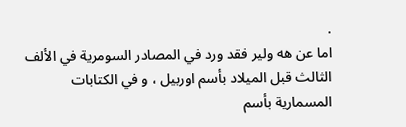.
اما عن هه ولير فقد ورد في المصادر السومرية في الألف الثالث قبل الميلاد بأسم اوربيل ، و في الكتابات المسمارية بأسم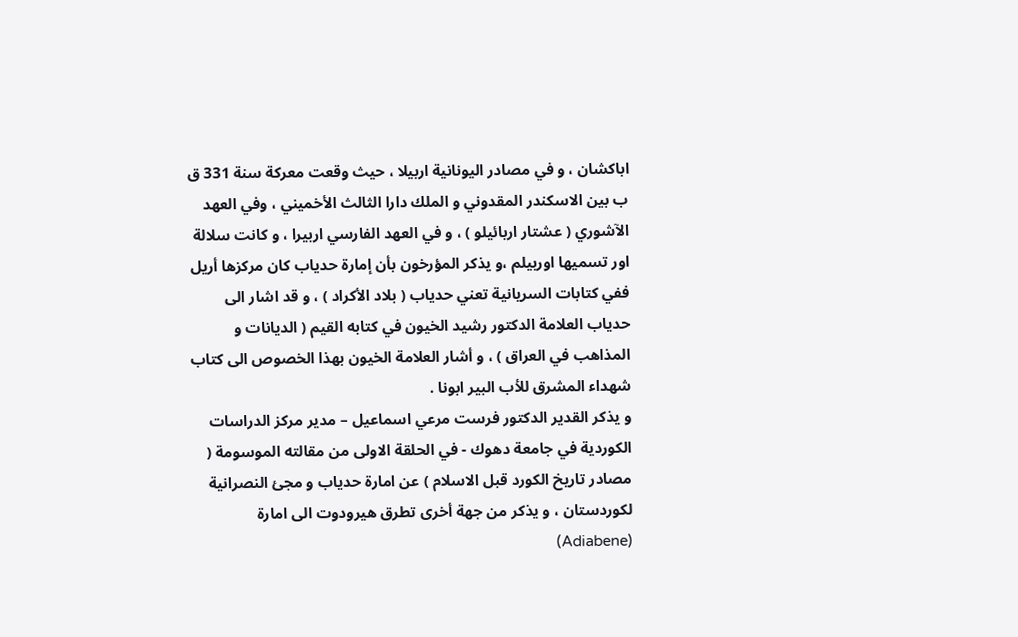اباكشان ، و في مصادر اليونانية اربيلا ، حيث وقعت معركة سنة 331 ق ب بين الاسكندر المقدوني و الملك دارا الثالث الأخميني ، وفي العهد الآشوري ( عشتار اربائيلو ) ، و في العهد الفارسي اربيرا ، و كانت سلالة اور تسميها اوربيلم ،و يذكر المؤرخون بأن إمارة حدياب كان مركزها أريل ففي كتابات السريانية تعني حدياب ( بلاد الأكراد ) ، و قد اشار الى حدياب العلامة الدكتور رشيد الخيون في كتابه القيم ( الديانات و المذاهب في العراق ) ، و أشار العلامة الخيون بهذا الخصوص الى كتاب شهداء المشرق للأب البير ابونا .
و يذكر القدير الدكتور فرست مرعي اسماعيل – مدير مركز الدراسات الكوردية في جامعة دهوك - في الحلقة الاولى من مقالته الموسومة ( مصادر تاريخ الكورد قبل الاسلام ) عن امارة حدياب و مجئ النصرانية لكوردستان ، و يذكر من جهة أخرى تطرق هيرودوت الى امارة (Adiabene)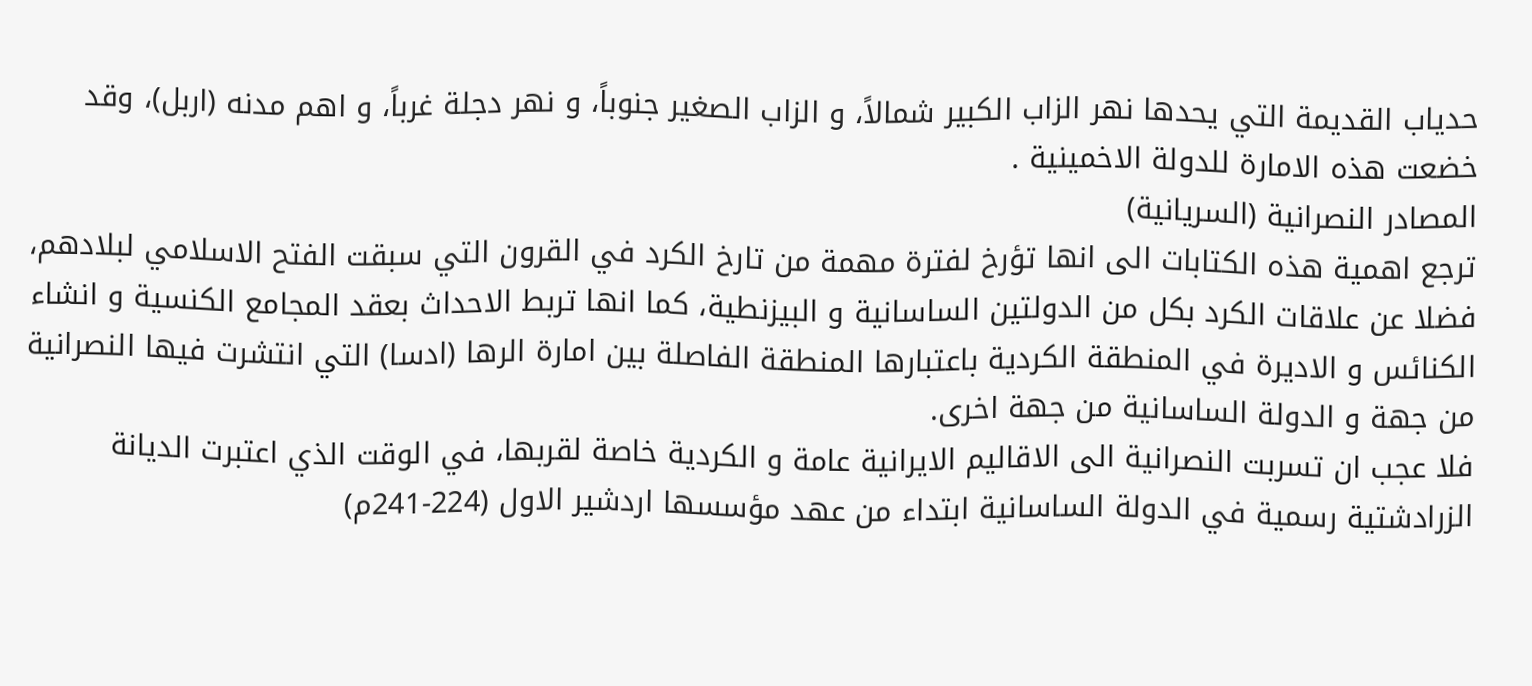حدياب القديمة التي يحدها نهر الزاب الكبير شمالاً، و الزاب الصغير جنوباً، و نهر دجلة غرباً، و اهم مدنه (اربل)، وقد خضعت هذه الامارة للدولة الاخمينية .
المصادر النصرانية (السريانية)
ترجع اهمية هذه الكتابات الى انها تؤرخ لفترة مهمة من تارخ الكرد في القرون التي سبقت الفتح الاسلامي لبلادهم، فضلا عن علاقات الكرد بكل من الدولتين الساسانية و البيزنطية، كما انها تربط الاحداث بعقد المجامع الكنسية و انشاء الكنائس و الاديرة في المنطقة الكردية باعتبارها المنطقة الفاصلة بين امارة الرها (ادسا) التي انتشرت فيها النصرانية من جهة و الدولة الساسانية من جهة اخرى.
فلا عجب ان تسربت النصرانية الى الاقاليم الايرانية عامة و الكردية خاصة لقربها، في الوقت الذي اعتبرت الديانة الزرادشتية رسمية في الدولة الساسانية ابتداء من عهد مؤسسها اردشير الاول (224-241م)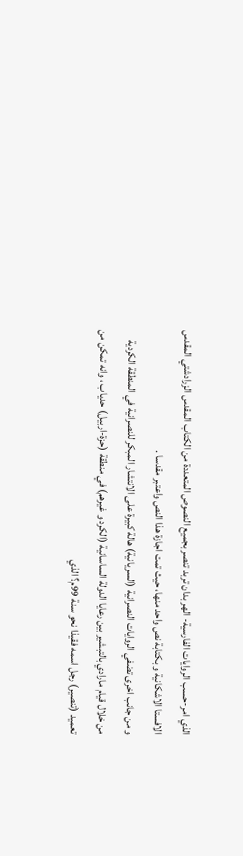الذي امر-حسب الروايات الفارسية- الهر بدان تربد تنصر بجميع النصوص المتعددة من الكتاب المقدس الزرادشتي المقدس الافستا الاشكانية و بكتابة نص واحد منها، حيث تمت اجازة هذا النص واعتبر مقدسا .
و من جانب اخرى تضفي الروايات النصرانية (السريانية) هالة كبيرة على الانتشار المبكر للنصرانية في المنطقة الكردية من خلال قيام مارادي بالتبشير بين رعايا الدولة الساسانية (الكرد و غيرهم) في منطقة (حزة-اربيل) حدياب ، وانه تمكن من تعميد (تنصير) رجل اسمه فقيذا نحو سنة 99م؟ الذي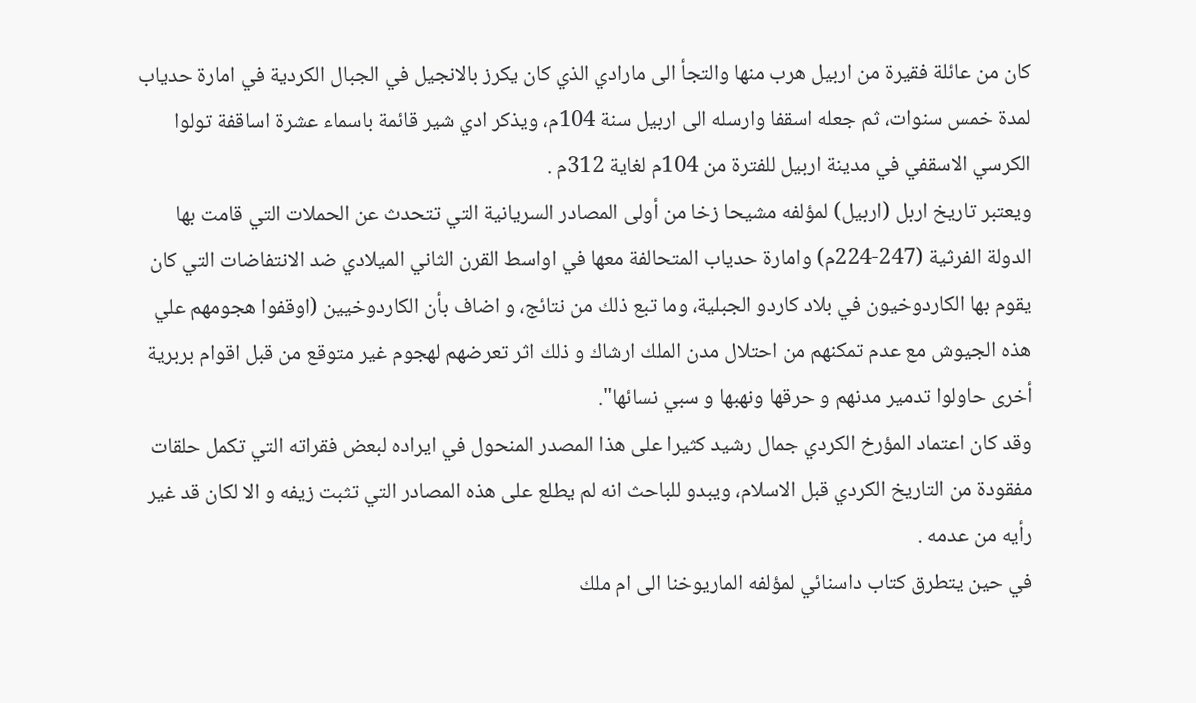كان من عائلة فقيرة من اربيل هرب منها والتجأ الى مارادي الذي كان يكرز بالانجيل في الجبال الكردية في امارة حدياب لمدة خمس سنوات، ثم جعله اسقفا وارسله الى اربيل سنة 104م، ويذكر ادي شير قائمة باسماء عشرة اساقفة تولوا الكرسي الاسقفي في مدينة اربيل للفترة من 104م لغاية 312م .
ويعتبر تاريخ اربل (اربيل) لمؤلفه مشيحا زخا من أولى المصادر السريانية التي تتحدث عن الحملات التي قامت بها الدولة الفرثية (247-224م) وامارة حدياب المتحالفة معها في اواسط القرن الثاني الميلادي ضد الانتفاضات التي كان يقوم بها الكاردوخيون في بلاد كاردو الجبلية، وما تبع ذلك من نتائج، و اضاف بأن الكاردوخيين (اوقفوا هجومهم علي هذه الجيوش مع عدم تمكنهم من احتلال مدن الملك ارشاك و ذلك اثر تعرضهم لهجوم غير متوقع من قبل اقوام بربرية أخرى حاولوا تدمير مدنهم و حرقها ونهبها و سبي نسائها".
وقد كان اعتماد المؤرخ الكردي جمال رشيد كثيرا على هذا المصدر المنحول في ايراده لبعض فقراته التي تكمل حلقات مفقودة من التاريخ الكردي قبل الاسلام، ويبدو للباحث انه لم يطلع على هذه المصادر التي تثبت زيفه و الا لكان قد غير رأيه من عدمه .
في حين يتطرق كتاب داسنائي لمؤلفه الماريوخنا الى ام ملك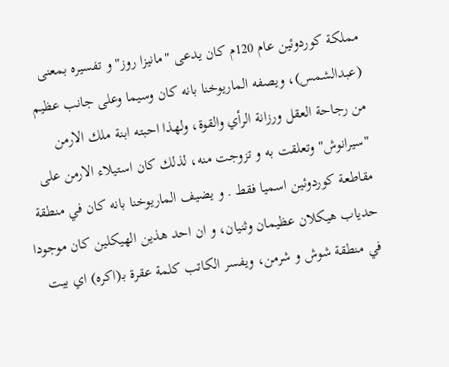مملكة كوردوئين عام 120م كان يدعى "مانيزا روز" و تفسيره بمعنى (عبدالشمس)، ويصفه الماريوخنا بانه كان وسيما وعلى جانب عظيم من رجاحة العقل ورزانة الرأي والقوة، ولهذا احبته ابنة ملك الارمن "سيرانوش" وتعلقت به و تزوجت منه، لذلك كان استيلاء الارمن على مقاطعة كوردوئين اسميا فقط . و يضيف الماريوخنا بانه كان في منطقة حدياب هيكلان عظيمان وثنيان، و ان احد هذين الهيكلين كان موجودا في منطقة شوش و شرمن، ويفسر الكاتب كلمة عقرة بـ(اكره) اي بيت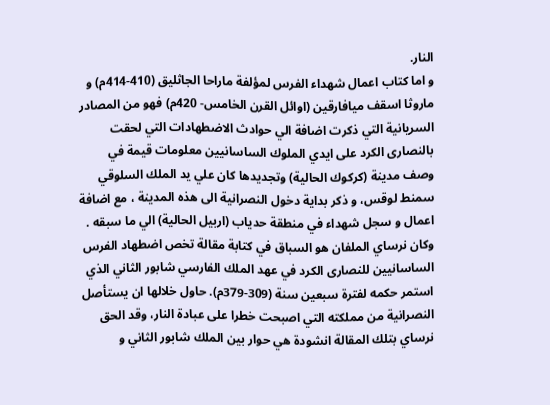النار.
و اما كتاب اعمال شهداء الفرس لمؤلفة ماراحا الجاثليق (410-414م) و ماروثا اسقف ميافارقين (اوائل القرن الخامس- 420م) فهو من المصادر السريانية التي ذكرت اضافة الي حوادث الاضطهادات التي لحقت بالنصارى الكرد على ايدي الملوك الساسانيين معلومات قيمة في وصف مدينة (كركوك الحالية) وتجديدها كان علي يد الملك السلوقي سمنط لوقس، و ذكر بداية دخول النصرانية الى هذه المدينة ، مع اضافة اعمال و سجل شهداء في منطقة حدياب (اربيل الحالية) الي ما سبقه .
وكان نرساي الملفان هو السباق في كتابة مقالة تخص اضطهاد الفرس الساسانيين للنصارى الكرد في عهد الملك الفارسي شابور الثاني الذي استمر حكمه لفترة سبعين سنة (309-379م). حاول خلالها ان يستأصل النصرانية من مملكته التي اصبحت خطرا على عبادة النار، وقد الحق نرساي بتلك المقالة انشودة هي حوار بين الملك شابور الثاني و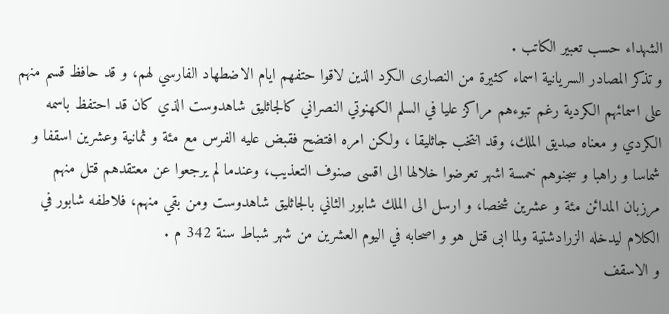الشهداء حسب تعبير الكاتب .
و تذكر المصادر السريانية اسماء كثيرة من النصارى الكرد الذين لاقوا حتفهم ايام الاضطهاد الفارسي لهم، و قد حافظ قسم منهم على اسمائهم الكردية رغم تبوءهم مراكز عليا في السلم الكهنوتي النصراني كالجاثليق شاهدوست الذي كان قد احتفظ باسمه الكردي و معناه صديق الملك، وقد انتخب جاثليقا ، ولكن امره افتضح فقبض عليه الفرس مع مئة و ثمانية وعشرين اسقفا و شماسا و راهبا و سجنوهم خمسة اشهر تعرضوا خلالها الى اقسى صنوف التعذيب، وعندما لم يرجعوا عن معتقدهم قتل منهم مرزبان المدائن مئة و عشرين شخصا، و ارسل الى الملك شابور الثاني بالجاثليق شاهدوست ومن بقي منهم، فلاطفه شابور في الكلام ليدخله الزرادشتية ولما ابى قتل هو و اصحابه في اليوم العشرين من شهر شباط سنة 342 م .
و الاسقف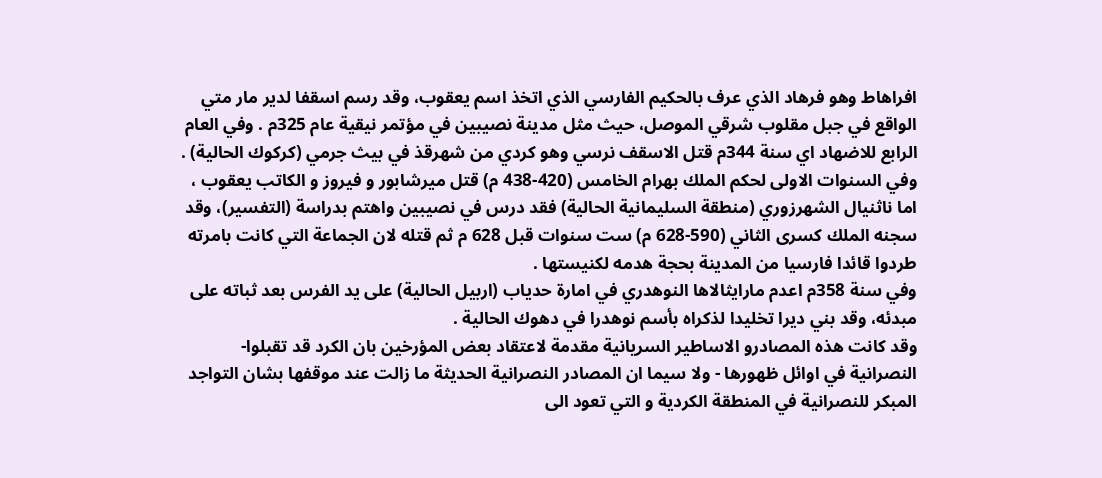افراهاط وهو فرهاد الذي عرف بالحكيم الفارسي الذي اتخذ اسم يعقوب، وقد رسم اسقفا لدير مار متي الواقع في جبل مقلوب شرقي الموصل، حيث مثل مدينة نصيبين في مؤتمر نيقية عام 325م . وفي العام الرابع للاضهاد اي سنة 344م قتل الاسقف نرسي وهو كردي من شهرقذ في بيث جرمي (كركوك الحالية) .
وفي السنوات الاولى لحكم الملك بهرام الخامس (420-438 م) قتل ميرشابور و فيروز و الكاتب يعقوب ، اما ناثنيال الشهرزوري (منطقة السليمانية الحالية) فقد درس في نصيبين واهتم بدراسة (التفسير)، وقد سجنه الملك كسرى الثاني (590-628 م) ست سنوات قبل 628 م ثم قتله لان الجماعة التي كانت بامرته طردوا قائدا فارسيا من المدينة بحجة هدمه لكنيستها .
وفي سنة 358م اعدم مارايثالاها النوهدري في امارة حدياب (اربيل الحالية) على يد الفرس بعد ثباته على مبدئه، وقد بني ديرا تخليدا لذكراه بأسم نوهدرا في دهوك الحالية .
وقد كانت هذه المصادرو الاساطير السريانية مقدمة لاعتقاد بعض المؤرخين بان الكرد قد تقبلوا-النصرانية في اوائل ظهورها - ولا سيما ان المصادر النصرانية الحديثة ما زالت عند موقفها بشان التواجد المبكر للنصرانية في المنطقة الكردية و التي تعود الى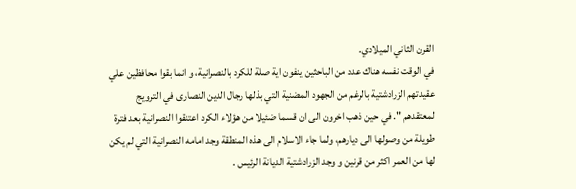القرن الثاني الميلادي.
في الوقت نفسه هناك عدد من الباحثين ينفون اية صلة للكرد بالنصرانية، و انما بقوا محافظين علي عقيدتهم الزرادشتية بالرغم من الجهود المضنية التي بذلها رجال الدين النصارى في الترويج لمعتقدهم ". في حين ذهب اخرون الى ان قسما ضئيلا من هؤلاء الكرد اعتنقوا النصرانية بعد فترة طويلة من وصولها الى ديارهم، ولما جاء الاسلام الى هذه المنطقة وجد امامه النصرانية التي لم يكن لها من العمر اكثر من قرنين و وجد الزرادشتية الديانة الرئيس .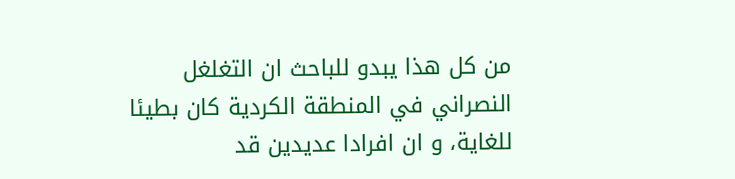من كل هذا يبدو للباحث ان التغلغل النصراني في المنطقة الكردية كان بطيئا للغاية، و ان افرادا عديدين قد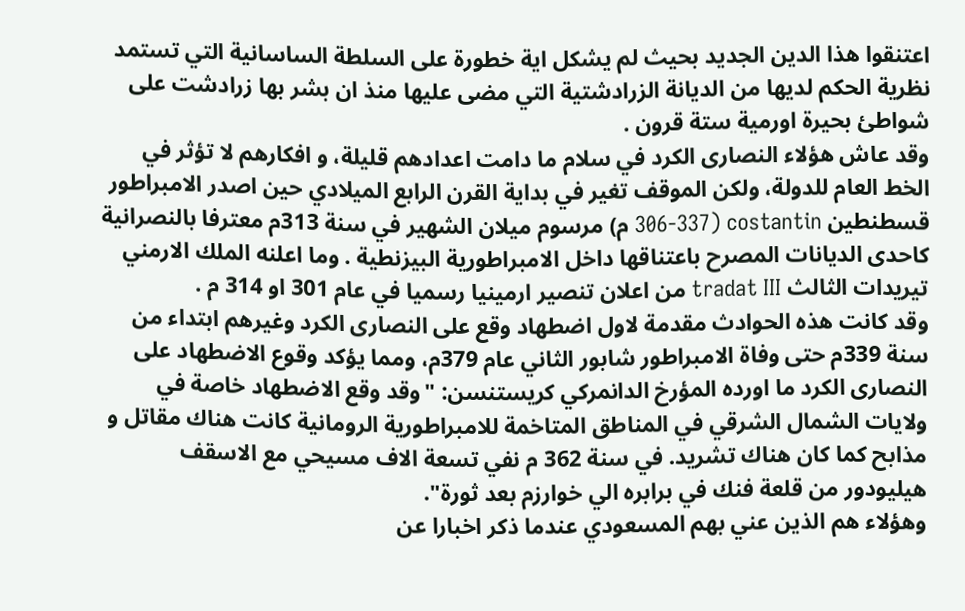اعتنقوا هذا الدين الجديد بحيث لم يشكل اية خطورة على السلطة الساسانية التي تستمد نظرية الحكم لديها من الديانة الزرادشتية التي مضى عليها منذ ان بشر بها زرادشت على شواطئ بحيرة اورمية ستة قرون .
وقد عاش هؤلاء النصارى الكرد في سلام ما دامت اعدادهم قليلة، و افكارهم لا تؤثر في الخط العام للدولة، ولكن الموقف تغير في بداية القرن الرابع الميلادي حين اصدر الامبراطور قسطنطين costantin (306-337 م) مرسوم ميلان الشهير في سنة 313م معترفا بالنصرانية كاحدى الديانات المصرح باعتناقها داخل الامبراطورية البيزنطية . وما اعلنه الملك الارمني تيريدات الثالث tradat III من اعلان تنصير ارمينيا رسميا في عام 301 او 314 م .
وقد كانت هذه الحوادث مقدمة لاول اضطهاد وقع على النصارى الكرد وغيرهم ابتداء من سنة 339م حتى وفاة الامبراطور شابور الثاني عام 379م، ومما يؤكد وقوع الاضطهاد على النصارى الكرد ما اورده المؤرخ الدانمركي كريستنسن: "وقد وقع الاضطهاد خاصة في ولايات الشمال الشرقي في المناطق المتاخمة للامبراطورية الرومانية كانت هناك مقاتل و مذابح كما كان هناك تشريد. في سنة 362 م نفي تسعة الاف مسيحي مع الاسقف هيليودور من قلعة فنك في برابره الي خوارزم بعد ثورة".
وهؤلاء هم الذين عني بهم المسعودي عندما ذكر اخبارا عن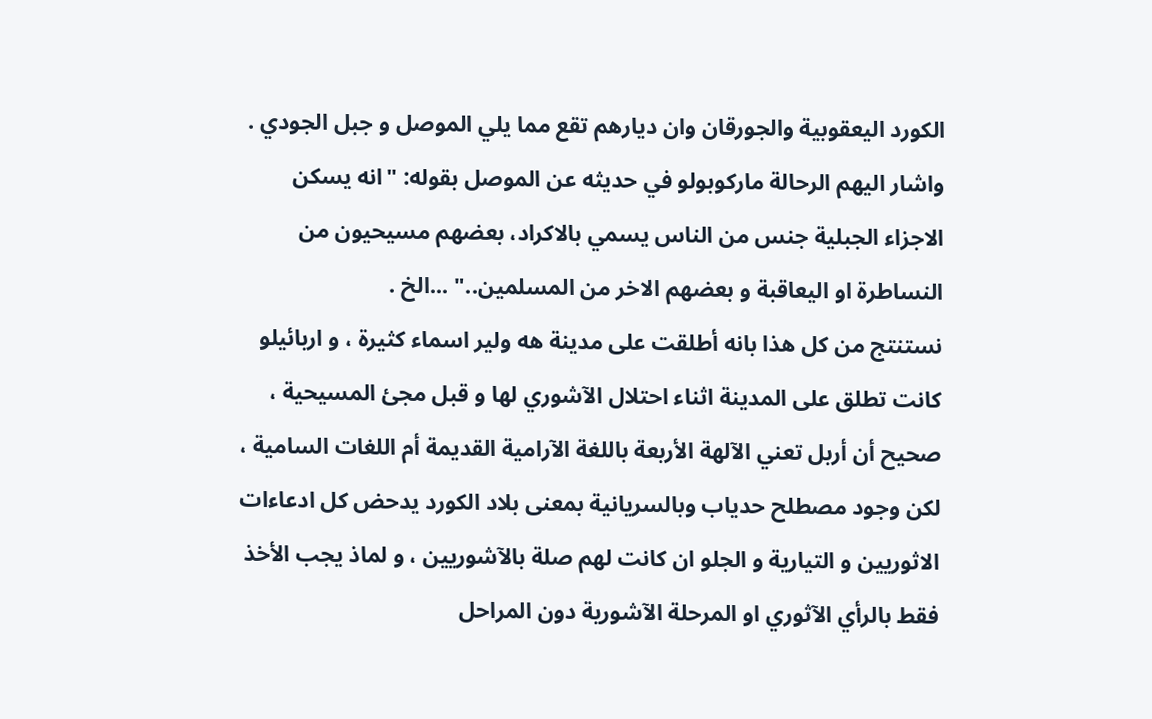الكورد اليعقوبية والجورقان وان ديارهم تقع مما يلي الموصل و جبل الجودي . واشار اليهم الرحالة ماركوبولو في حديثه عن الموصل بقوله: "انه يسكن الاجزاء الجبلية جنس من الناس يسمي بالاكراد، بعضهم مسيحيون من النساطرة او اليعاقبة و بعضهم الاخر من المسلمين.." ...الخ .
نستنتج من كل هذا بانه أطلقت على مدينة هه ولير اسماء كثيرة ، و اربائيلو كانت تطلق على المدينة اثناء احتلال الآشوري لها و قبل مجئ المسيحية ، صحيح أن أربل تعني الآلهة الأربعة باللغة الآرامية القديمة أم اللغات السامية ، لكن وجود مصطلح حدياب وبالسريانية بمعنى بلاد الكورد يدحض كل ادعاءات الاثوريين و التيارية و الجلو ان كانت لهم صلة بالآشوريين ، و لماذ يجب الأخذ فقط بالرأي الآثوري او المرحلة الآشورية دون المراحل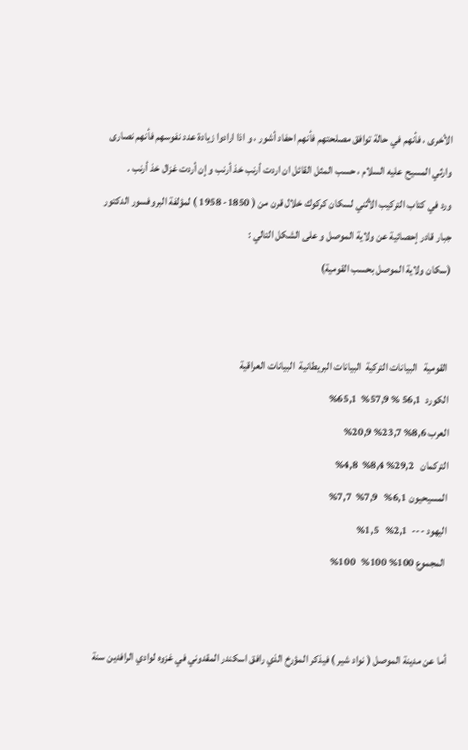الأخرى ، فأنهم في حالة توافق مصلحتهم فأنهم احفاد أشور ، و اذا ارادوا زيادة عدد نفوسهم فأنهم نصارى وارثي المسيح عليه السلام ، حسب المثل القائل ان اردت أرنب خذ أرنب و إن أردت غزال خذ أرنب .
ورد في كتاب التركيب الأثني لسكان كركوك خلال قرن من ( 1850- 1958 ) لمؤلفة البروفسور الدكتور جبار قادر إحصائية عن ولاية الموصل و على الشكل التالي :
(سكان ولاية الموصل بحسب القومية)


 القومية   البيانات التركية  البيانات البريطانية  البيانات العراقية
الكورد  56,1 % 57,9%  65,1%
العرب 8,6% 23,7% 20,9%
التركمان   29,2% 8,4%  4,8%
المسيحيون 6,1%   7,9%  7,7%
اليهود ---  2,1%   1,5%
 المجموع 100% 100%   100%


أما عن مدينة الموصل ( نواد شير ) فيذكر المؤرخ الذي رافق اسكندر المقدوني في غزوه لوادي الرافدين سنة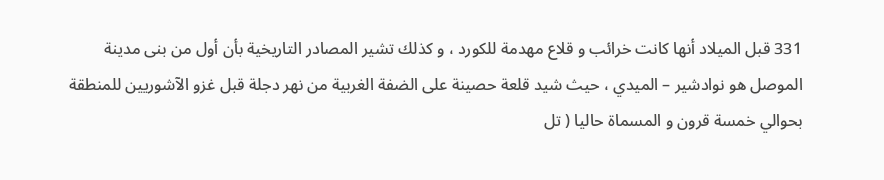331 قبل الميلاد أنها كانت خرائب و قلاع مهدمة للكورد ، و كذلك تشير المصادر التاريخية بأن أول من بنى مدينة الموصل هو نوادشير – الميدي ، حيث شيد قلعة حصينة على الضفة الغربية من نهر دجلة قبل غزو الآشوريين للمنطقة بحوالي خمسة قرون و المسماة حاليا ( تل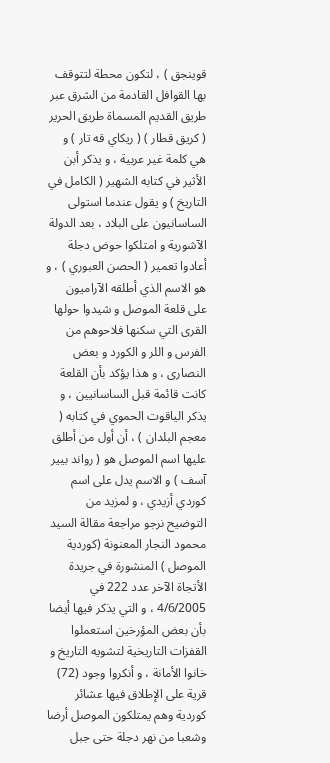قوينجق ) ، لتكون محطة لتتوقف بها القوافل القادمة من الشرق عبر طريق القديم المسماة طريق الحرير ( كريق قطار ) ( ريكاي قه تار ) و هي كلمة غير عربية ، و يذكر أبن الأثير في كتابه الشهير ( الكامل في التاريخ ) و يقول عندما استولى الساسانيون على البلاد ، بعد الدولة الآشورية و امتلكوا حوض دجلة أعادوا تعمير ( الحصن العبوري ) ، و هو الاسم الذي أطلقه الآراميون على قلعة الموصل و شيدوا حولها القرى التي سكنها فلاحوهم من الفرس و اللر و الكورد و بعض النصارى ، و هذا يؤكد بأن القلعة كانت قائمة قبل الساسانيين ، و يذكر الياقوت الحموي في كتابه ( معجم البلدان ) ، أن أول من أطلق عليها اسم الموصل هو ( رواند بيير آسف ) و الاسم يدل على اسم كوردي أزيدي ، و لمزيد من التوضيح نرجو مراجعة مقالة السيد محمود النجار المعنونة (كوردية الموصل ) المنشورة في جريدة الأتجاة الآخر عدد 222 في 4/6/2005 ، و التي يذكر فيها أيضا بأن بعض المؤرخين استعملوا القفزات التاريخية لتشويه التاريخ و خانوا الأمانة ، و أنكروا وجود (72) قرية على الإطلاق فيها عشائر كوردية وهم يمتلكون الموصل أرضا وشعبا من نهر دجلة حتى جبل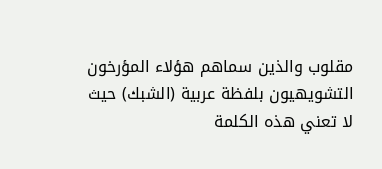مقلوب والذين سماهم هؤلاء المؤرخون التشويهيون بلفظة عربية (الشبك) حيث لا تعني هذه الكلمة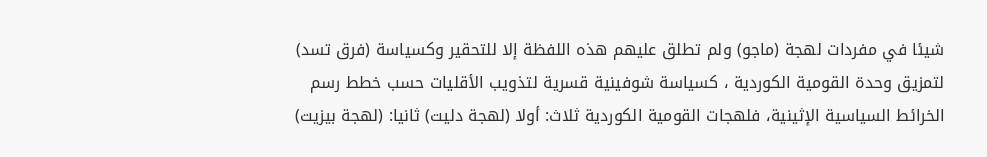شيئا في مفردات لهجة (ماجو) ولم تطلق عليهم هذه اللفظة إلا للتحقير وكسياسة (فرق تسد) لتمزيق وحدة القومية الكوردية ، كسياسة شوفينية قسرية لتذويب الأقليات حسب خطط رسم الخرائط السياسية الإثينية، فلهجات القومية الكوردية ثلاث: أولا (لهجة دليت) ثانيا: (لهجة بيزيت)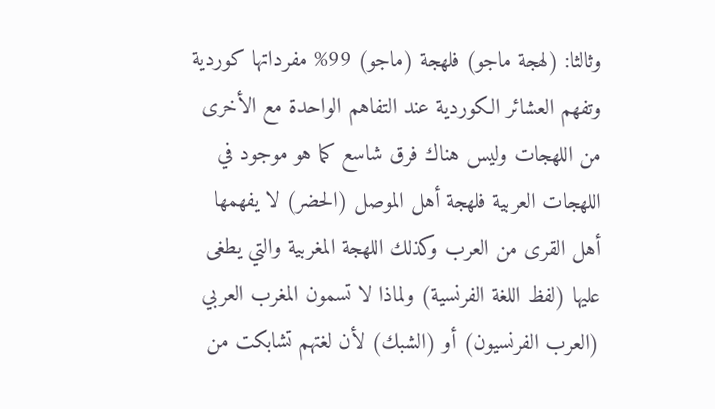وثالثا: (لهجة ماجو) فلهجة (ماجو) 99% مفرداتها كوردية وتفهم العشائر الكوردية عند التفاهم الواحدة مع الأخرى من اللهجات وليس هناك فرق شاسع كما هو موجود في اللهجات العربية فلهجة أهل الموصل (الحضر) لا يفهمها أهل القرى من العرب وكذلك اللهجة المغربية والتي يطغى عليها (لفظ اللغة الفرنسية) ولماذا لا تسمون المغرب العربي (العرب الفرنسيون) أو (الشبك) لأن لغتهم تشابكت من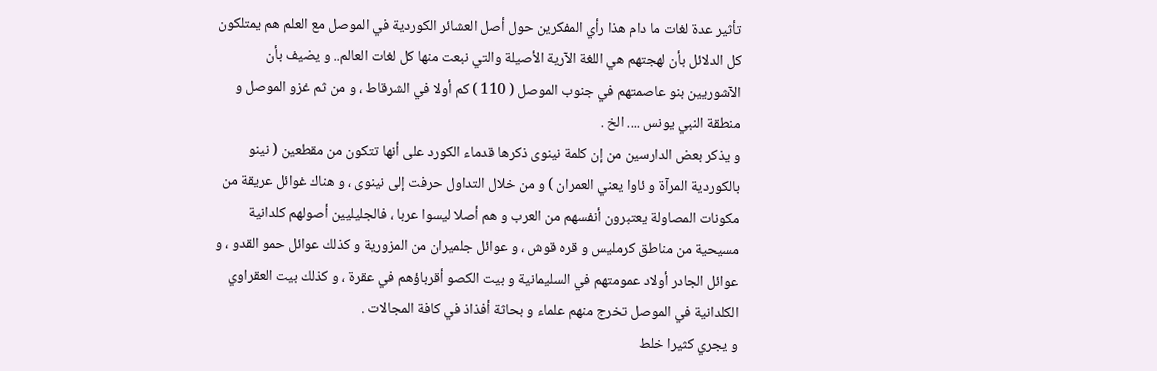تأثير عدة لغات ما دام هذا رأي المفكرين حول أصل العشائر الكوردية في الموصل مع العلم هم يمتلكون كل الدلائل بأن لهجتهم هي اللغة الآرية الأصيلة والتي نبعت منها كل لغات العالم.. و يضيف بأن الآشوريين بنو عاصمتهم في جنوب الموصل ( 110 ) كم أولا في الشرقاط ، و من ثم غزو الموصل و منطقة النبي يونس .... الخ .
و يذكر بعض الدارسين من إن كلمة نينوى ذكرها قدماء الكورد على أنها تتكون من مقطعين ( نينو بالكوردية المرآة و ئاوا يعني العمران ) و من خلال التداول حرفت إلى نينوى ، و هناك غوائل عريقة من مكونات المصاولة يعتبرون أنفسهم من العرب و هم أصلا ليسوا عربا ، فالجليليين أصولهم كلدانية مسيحية من مناطق كرمليس و قره قوش ، و عوائل جلميران من المزورية و كذلك عوائل حمو القدو ، و عوائل الجادر أولاد عمومتهم في السليمانية و بيت الكصو أقرباؤهم في عقرة ، و كذلك بيت العقراوي الكلدانية في الموصل تخرج منهم علماء و بحاثة أفذاذ في كافة المجالات .
و يجري كثيرا خلط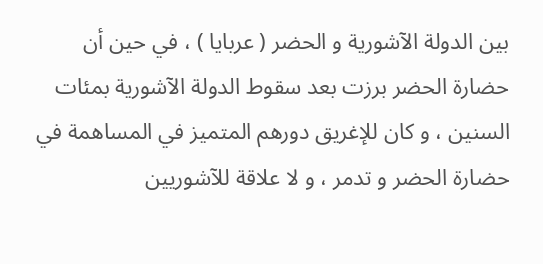بين الدولة الآشورية و الحضر ( عربايا ) ، في حين أن حضارة الحضر برزت بعد سقوط الدولة الآشورية بمئات السنين ، و كان للإغريق دورهم المتميز في المساهمة في حضارة الحضر و تدمر ، و لا علاقة للآشوريين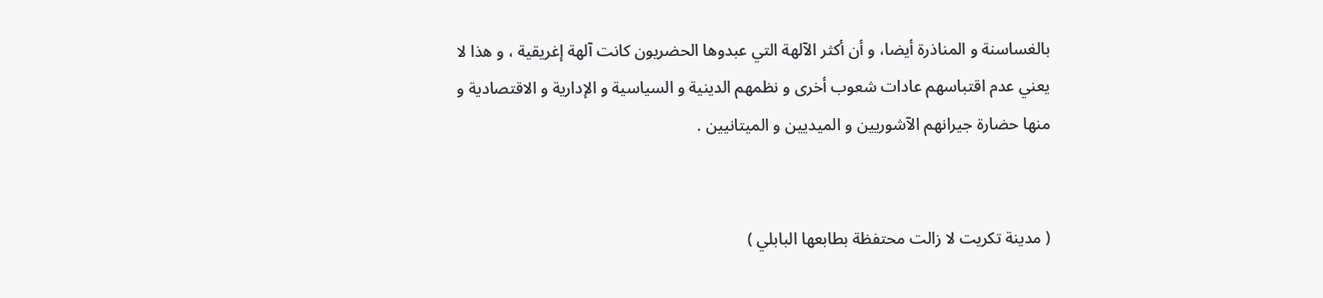بالغساسنة و المناذرة أيضا، و أن أكثر الآلهة التي عبدوها الحضريون كانت آلهة إغريقية ، و هذا لا يعني عدم اقتباسهم عادات شعوب أخرى و نظمهم الدينية و السياسية و الإدارية و الاقتصادية و منها حضارة جيرانهم الآشوريين و الميديين و الميتانيين .


( مدينة تكريت لا زالت محتفظة بطابعها البابلي )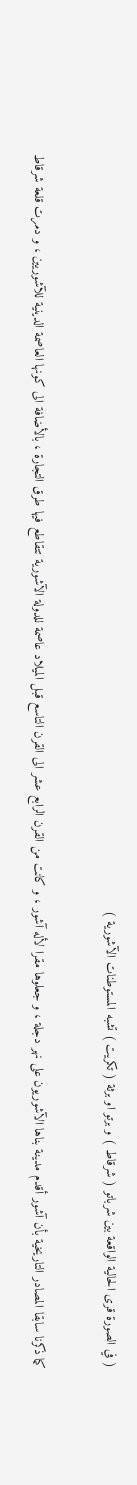( في الصورة قرى الحالية الواقعة بين شرباتو ( شرقاط ) و برتو او برثة ( تكريت ) تشبه المستوطنات الآشورية )


كما ذكرنا سابقا المصادر التاريخية بأن آشور أقدم مدينة بناها الآشوريون على نهر دجلة ، و جعلوها مقرا لأله آشور ، و كانت من القرن الرابع عشر الى القرن التاسع قبل الميلاد عاصمة للدولة الآشورية تتقاطع فيها طرق التجارة ، بالأضافة الى كونها العاصمة الدينية للآشوريين ، و دمرت قلعة شرقاط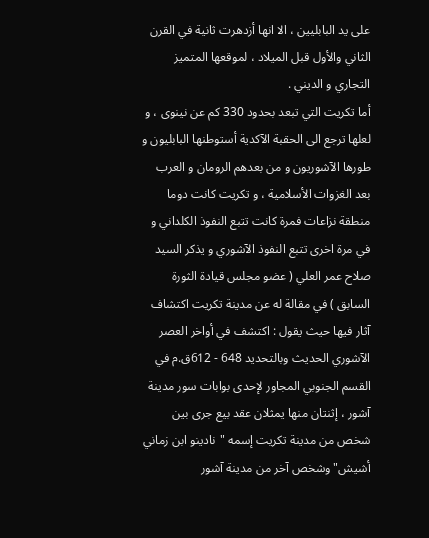على يد البابليين ، الا انها أزدهرت ثانية في القرن الثاني والأول قبل الميلاد ، لموقعها المتميز التجاري و الديني .
أما تكريت التي تبعد بحدود 330 كم عن نينوى ، و لعلها ترجع الى الحقبة الآكدية أستوطنها البابليون و طورها الآشوريون و من بعدهم الرومان و العرب بعد الغزوات الأسلامية ، و تكريت كانت دوما منطقة نزاعات فمرة كانت تتبع النفوذ الكلداني و في مرة اخرى تتبع النفوذ الآشوري و يذكر السيد صلاح عمر العلي ( عضو مجلس قيادة الثورة السابق ) في مقالة له عن مدينة تكريت اكتشاف آثار فيها حيث يقول : اكتشف في أواخر العصر الآشوري الحديث وبالتحديد 648 - 612ق.م في القسم الجنوبي المجاور لإحدى بوابات سور مدينة آشور ، إثنتان منها يمثلان عقد بيع جرى بين شخص من مدينة تكريت إسمه "نادينو ابن زماني أشيش" وشخص آخر من مدينة آشور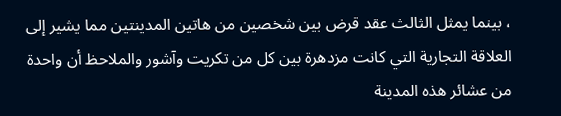، بينما يمثل الثالث عقد قرض بين شخصين من هاتين المدينتين مما يشير إلى العلاقة التجارية التي كانت مزدهرة بين كل من تكريت وآشور والملاحظ أن واحدة من عشائر هذه المدينة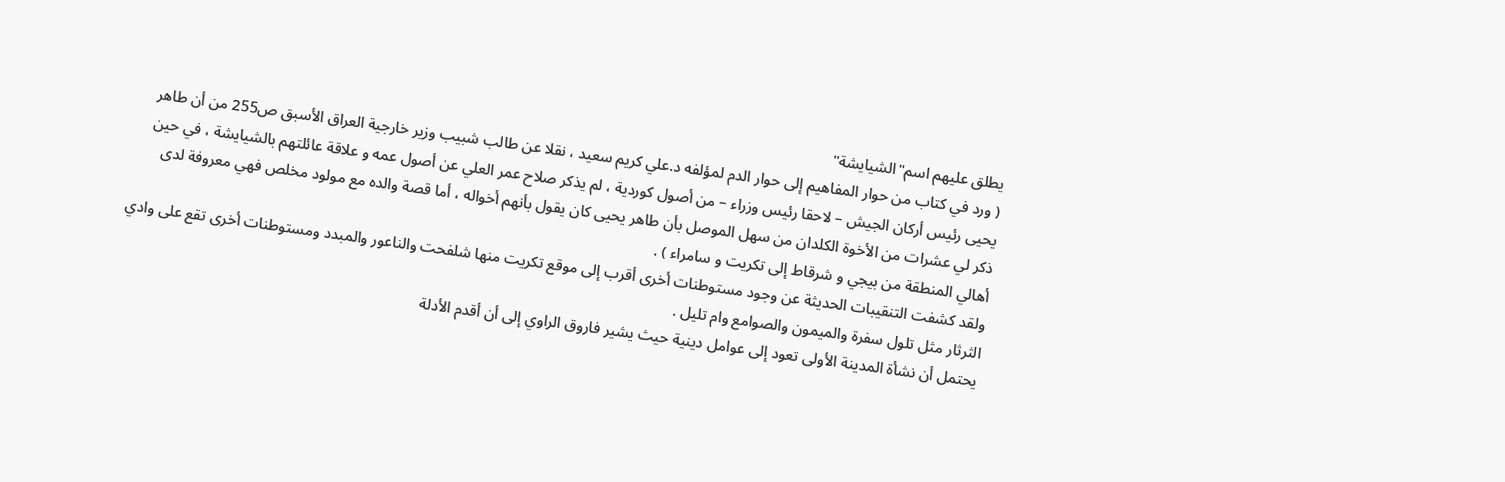يطلق عليهم اسم"الشيايشة"
( ورد في كتاب من حوار المفاهيم إلى حوار الدم لمؤلفه د.علي كريم سعيد ، نقلا عن طالب شبيب وزير خارجية العراق الأسبق ص255 من أن طاهر يحيى رئيس أركان الجيش – لاحقا رئيس وزراء – من أصول كوردية ، لم يذكر صلاح عمر العلي عن أصول عمه و علاقة عائلتهم بالشيايشة ، في حين ذكر لي عشرات من الأخوة الكلدان من سهل الموصل بأن طاهر يحيى كان يقول بأنهم أخواله ، أما قصة والده مع مولود مخلص فهي معروفة لدى أهالي المنطقة من بيجي و شرقاط إلى تكريت و سامراء ) .
ولقد كشفت التنقيبات الحديثة عن وجود مستوطنات أخرى أقرب إلى موقع تكريت منها شلفحت والناعور والمبدد ومستوطنات أخرى تقع على وادي الثرثار مثل تلول سفرة والميمون والصوامع وام تليل .
يحتمل أن نشأة المدينة الأولى تعود إلى عوامل دينية حيث يشير فاروق الراوي إلى أن أقدم الأدلة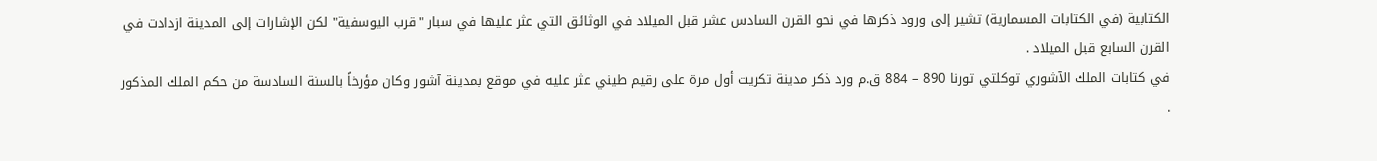الكتابية (في الكتابات المسمارية) تشير إلى ورود ذكرها في نحو القرن السادس عشر قبل الميلاد في الوثائق التي عثر عليها في سبار "قرب اليوسفية" لكن الإشارات إلى المدينة ازدادت في القرن السابع قبل الميلاد .
في كتابات الملك الآشوري توكلتي تورنا 890 – 884 ق.م ورد ذكر مدينة تكريت أول مرة على رقيم طيني عثر عليه في موقع بمدينة آشور وكان مؤرخاً بالسنة السادسة من حكم الملك المذكور .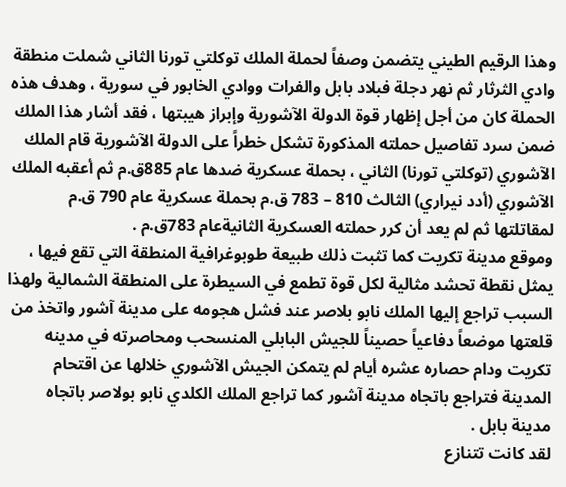وهذا الرقيم الطيني يتضمن وصفاً لحملة الملك توكلتي تورنا الثاني شملت منطقة وادي الثرثار ثم نهر دجلة فبلاد بابل والفرات ووادي الخابور في سورية ، وهدف هذه الحملة كان من أجل إظهار قوة الدولة الآشورية وإبراز هيبتها ، فقد أشار هذا الملك ضمن سرد تفاصيل حملته المذكورة تشكل خطراً على الدولة الآشورية قام الملك الآشوري (توكلتي تورنا) الثاني ، بحملة عسكرية ضدها عام 885ق.م ثم أعقبه الملك الآشوري (أدد نيراري) الثالث 810 – 783 ق.م بحملة عسكرية عام 790 ق.م لمقاتلتها ثم لم يعد أن كرر حملته العسكرية الثانيةعام 783ق.م .
وموقع مدينة تكريت كما تثبت ذلك طبيعة طوبوغرافية المنطقة التي تقع فيها ، يمثل نقطة تحشد مثالية لكل قوة تطمع في السيطرة على المنطقة الشمالية ولهذا السبب تراجع إليها الملك نابو بلاصر عند فشل هجومه على مدينة آشور واتخذ من قلعتها موضعاً دفاعياً حصيناً للجيش البابلي المنسحب ومحاصرته في مدينه تكريت ودام حصاره عشره أيام لم يتمكن الجيش الآشوري خلالها عن اقتحام المدينة فتراجع باتجاه مدينة آشور كما تراجع الملك الكلدي نابو بولاصر باتجاه مدينة بابل .
لقد كانت تتنازع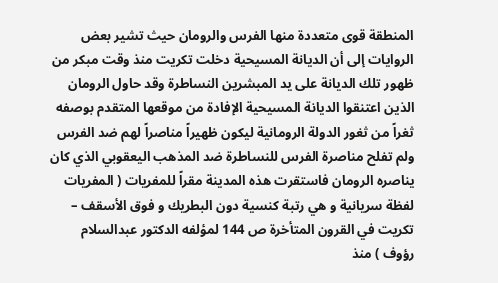المنطقة قوى متعددة منها الفرس والرومان حيث تشير بعض الروايات إلى أن الديانة المسيحية دخلت تكريت منذ وقت مبكر من ظهور تلك الديانة على يد المبشرين النساطرة وقد حاول الرومان الذين اعتنقوا الديانة المسيحية الإفادة من موقعها المتقدم بوصفه ثغراً من ثغور الدولة الرومانية ليكون ظهيراً مناصراً لهم ضد الفرس ولم تفلح مناصرة الفرس للنساطرة ضد المذهب اليعقوبي الذي كان يناصره الرومان فاستقرت هذه المدينة مقراً للمفريات ( المفريات لفظة سريانية و هي رتبة كنسية دون البطريك و فوق الأسقف – تكريت في القرون المتأخرة ص 144 لمؤلفه الدكتور عبدالسلام رؤوف ) منذ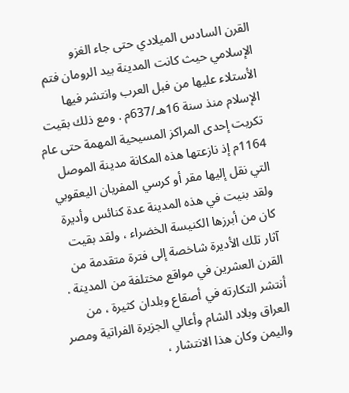القرن السادس الميلادي حتى جاء الغزو الإسلامي حيث كانت المدينة بيد الرومان فتم الأستلاء عليها من فبل العرب وانتشر فيها الإسلام منذ سنة 16هـ/637م . ومع ذلك بقيت تكريت إحدى المراكز المسيحية المهمة حتى عام 1164م إذ نازعتها هذه المكانة مدينة الموصل التي نقل إليها مقر أو كرسي المفريان اليعقوبي ولقد بنيت في هذه المدينة عدة كنائس وأديرة كان من أبرزها الكنيسة الخضراء ، ولقد بقيت آثار تلك الأديرة شاخصة إلى فترة متقدمة من القرن العشرين في مواقع مختلفة من المدينة .
أنتشر التكارته في أصقاع وبلدان كثيرة ، من العراق وبلاد الشام وأعالي الجزيرة الفراتية ومصر واليمن وكان هذا الانتشار ،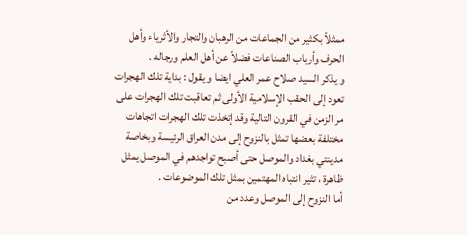ممثلاً بكثير من الجماعات من الرهبان والتجار والأثرياء وأهل الحرف وأرباب الصناعات فضلاً عن أهل العلم ورجاله .
و يذكر السيد صلاح عمر العلي ايضا و يقول : بداية تلك الهجرات تعود إلى الحقب الإسلامية الأولى ثم تعاقبت تلك الهجرات على مر الزمن في القرون التالية وقد إتخذت تلك الهجرات اتجاهات مختلفة بعضها تمثل بالنزوح إلى مدن العراق الرئيسة وبخاصة مدينتي بغداد والموصل حتى أصبح تواجدهم في الموصل يمثل ظاهرة ، تثير انتباه المهتمين بمثل تلك الموضوعات .
أما النزوح إلى الموصل وعدد من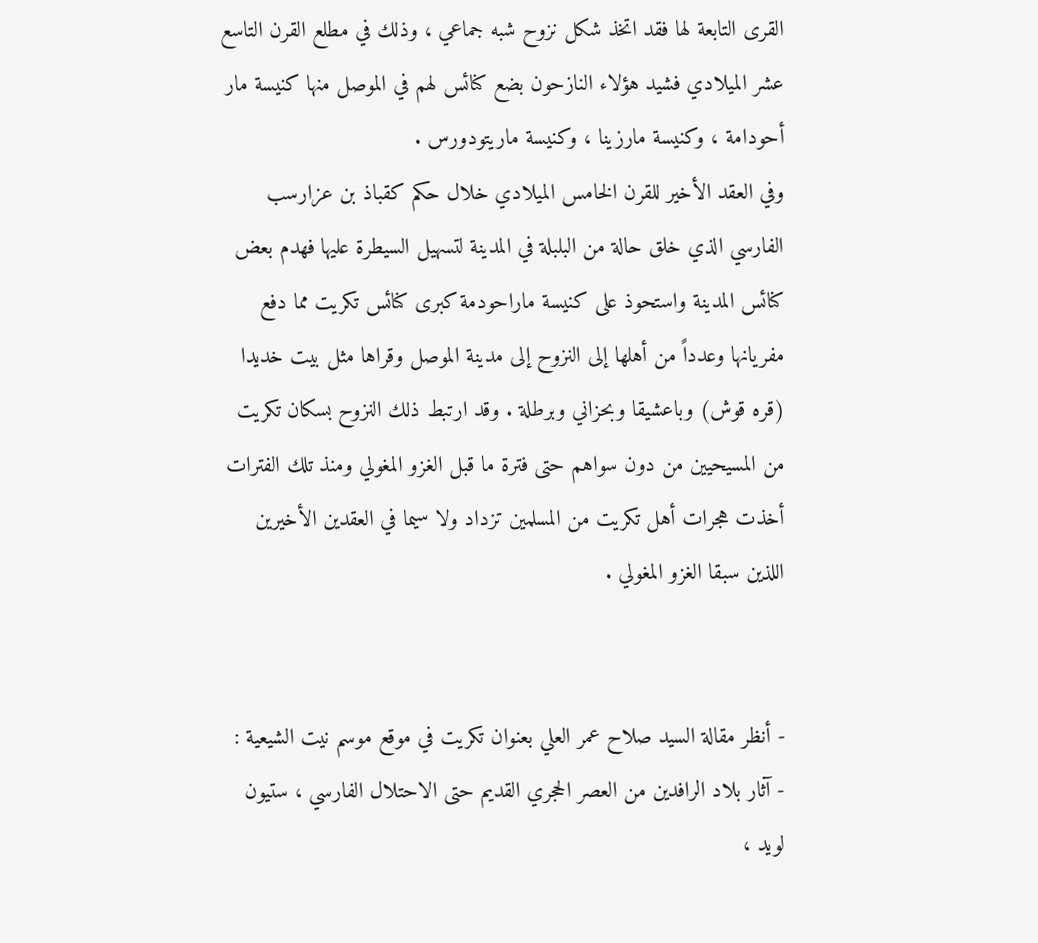القرى التابعة لها فقد اتخذ شكل نزوح شبه جماعي ، وذلك في مطلع القرن التاسع عشر الميلادي فشيد هؤلاء النازحون بضع كنائس لهم في الموصل منها كنيسة مار أحودامة ، وكنيسة مارزينا ، وكنيسة ماريتودورس .
وفي العقد الأخير للقرن الخامس الميلادي خلال حكم كقباذ بن عزارسب الفارسي الذي خلق حالة من البلبلة في المدينة لتسهيل السيطرة عليها فهدم بعض كنائس المدينة واستحوذ على كنيسة ماراحودمة كبرى كنائس تكريت مما دفع مفريانها وعدداً من أهلها إلى النزوح إلى مدينة الموصل وقراها مثل بيت خديدا (قره قوش) وباعشيقا وبحزاني وبرطلة . وقد ارتبط ذلك النزوح بسكان تكريت من المسيحيين من دون سواهم حتى فترة ما قبل الغزو المغولي ومنذ تلك الفترات أخذت هجرات أهل تكريت من المسلمين تزداد ولا سيما في العقدين الأخيرين اللذين سبقا الغزو المغولي .


- أنظر مقالة السيد صلاح عمر العلي بعنوان تكريت في موقع موسم نيت الشيعية :
- آثار بلاد الرافدين من العصر الحجري القديم حتى الاحتلال الفارسي ، ستيون لويد ،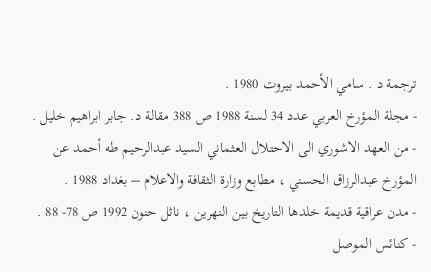ترجمة د . سامي الأحمد بيروت 1980 .
- مجلة المؤرخ العربي عدد 34 لسنة 1988 ص 388 مقالة د. جابر ابراهيم خليل .
- من العهد الاشوري الى الاحتلال العثماني السيد عبدالرحيم طه أحمد عن المؤرخ عبدالرزاق الحسني ، مطابع وزارة الثقافة والاعلام – بغداد 1988 .
- مدن عراقية قديمة خلدها التاريخ بين النهرين ، ناثل حنون 1992 ص 78- 88 .
- كنائس الموصل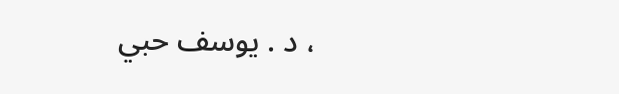، د . يوسف حبي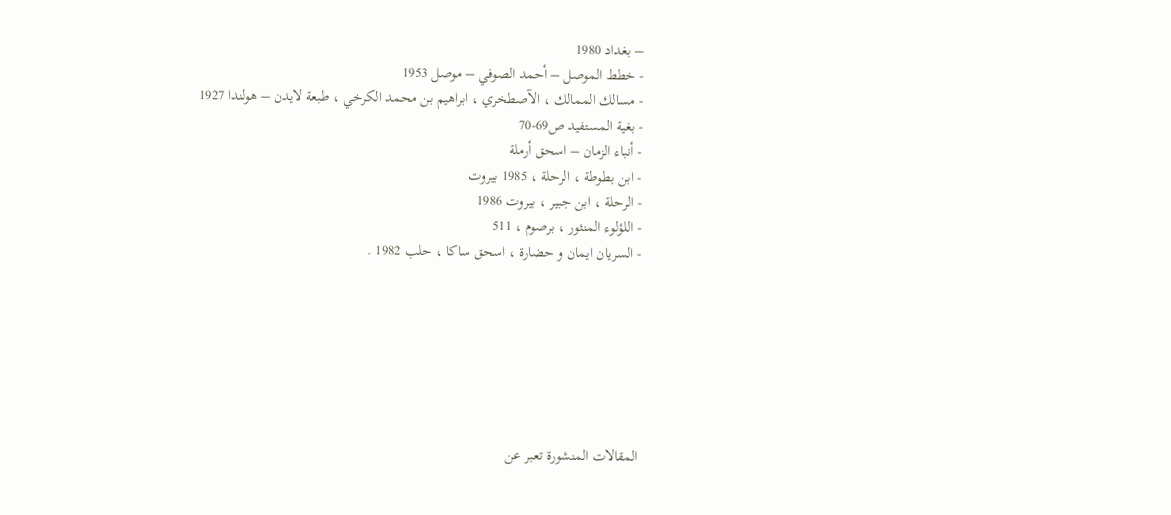– بغداد 1980
- خطط الموصل – أحمد الصوفي – موصل 1953
- مسالك الممالك ، الآصطخري ، ابراهيم بن محمد الكرخي ، طبعة لايدن – هولندا 1927
- بغية المستفيد ص69-70
- أنباء الزمان – اسحق أرملة
- ابن بطوطة ، الرحلة ، 1985 بيروت
- الرحلة ، ابن جبير ، بيروت 1986
- اللؤلوء المنثور ، برصوم ، 511
- السريان ايمان و حضارة ، اسحق ساكا ، حلب 1982 .







المقالات المنشورة تعبر عن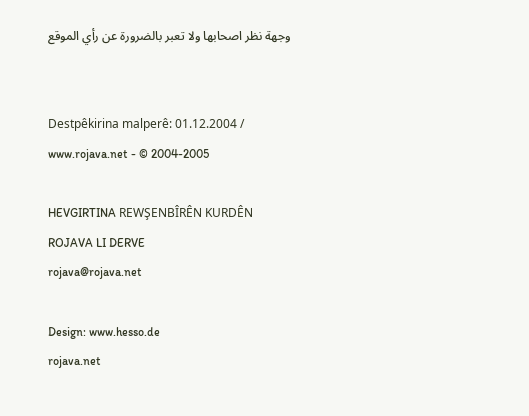وجهة نظر اصحابها ولا تعبر بالضرورة عن رأي الموقع


Destpêkirina malperê: 01.12.2004 / www.rojava.net - © 2004-2005

HEVGIRTINA REWŞENBÎRÊN KURDÊN ROJAVA LI DERVE
rojava@rojava.net

Design: www.hesso.de
rojava.net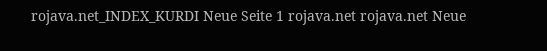rojava.net_INDEX_KURDI Neue Seite 1 rojava.net rojava.net Neue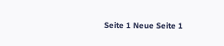Seite 1 Neue Seite 1